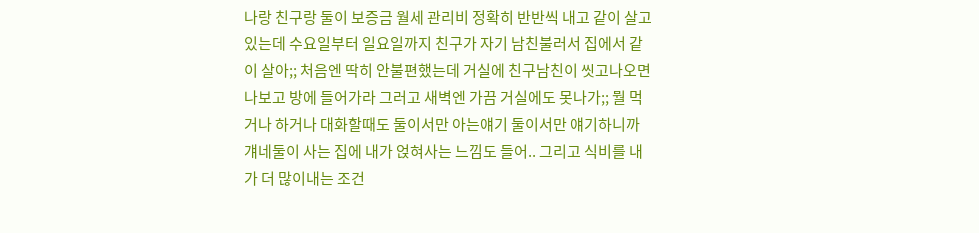나랑 친구랑 둘이 보증금 월세 관리비 정확히 반반씩 내고 같이 살고있는데 수요일부터 일요일까지 친구가 자기 남친불러서 집에서 같이 살아;; 처음엔 딱히 안불편했는데 거실에 친구남친이 씻고나오면 나보고 방에 들어가라 그러고 새벽엔 가끔 거실에도 못나가;; 뭘 먹거나 하거나 대화할때도 둘이서만 아는얘기 둘이서만 얘기하니까 걔네둘이 사는 집에 내가 얹혀사는 느낌도 들어.. 그리고 식비를 내가 더 많이내는 조건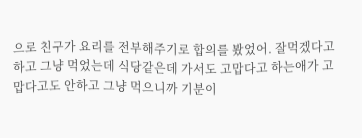으로 친구가 요리를 전부해주기로 합의를 봤었어. 잘먹겠다고 하고 그냥 먹었는데 식당같은데 가서도 고맙다고 하는애가 고맙다고도 안하고 그냥 먹으니까 기분이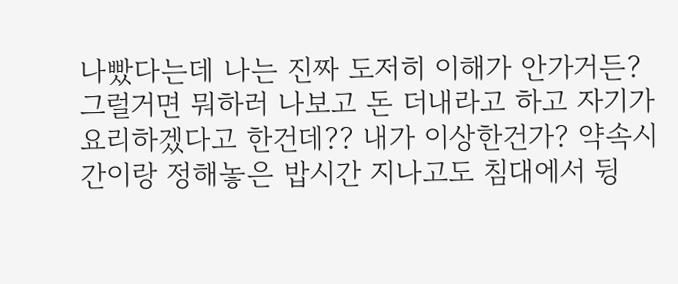나빴다는데 나는 진짜 도저히 이해가 안가거든? 그럴거면 뭐하러 나보고 돈 더내라고 하고 자기가 요리하겠다고 한건데?? 내가 이상한건가? 약속시간이랑 정해놓은 밥시간 지나고도 침대에서 뒹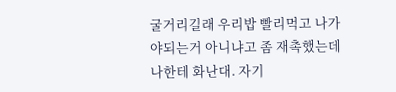굴거리길래 우리밥 빨리먹고 나가야되는거 아니냐고 좀 재촉했는데 나한테 화난대. 자기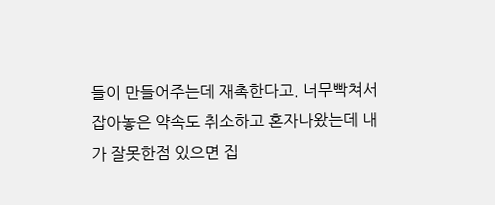들이 만들어주는데 재촉한다고. 너무빡쳐서 잡아놓은 약속도 취소하고 혼자나왔는데 내가 잘못한점 있으면 집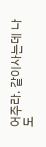어주라. 같이사는데 나도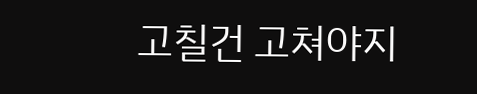고칠건 고쳐야지